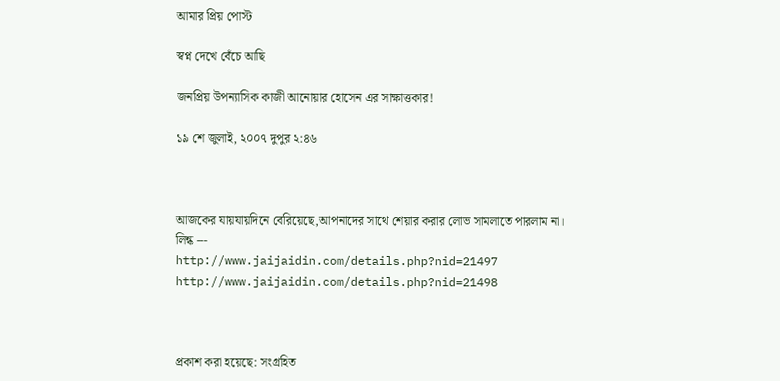আমার প্রিয় পোস্ট

স্বপ্ন দেখে বেঁচে আছি

জনপ্রিয় উপন্যাসিক কাজী আনোয়ার হোসেন এর সাক্ষাত্তকার!

১৯ শে জুলাই, ২০০৭ দুপুর ২:৪৬



আজকের যায়যায়দিনে বেরিয়েছে,আপনাদের সাথে শেয়ার করার লোভ সামলাতে পারলাম না।
লিন্ক ---
http://www.jaijaidin.com/details.php?nid=21497
http://www.jaijaidin.com/details.php?nid=21498



প্রকাশ করা হয়েছে: সংগ্রহিত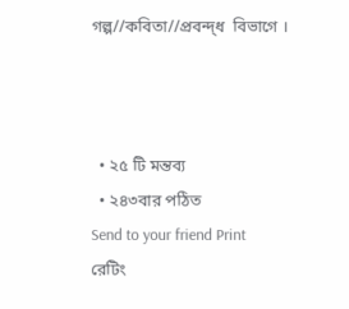গল্প//কবিতা//প্রবন্দ্ধ  বিভাগে ।



  • ২৫ টি মন্তব্য
  • ২৪৩বার পঠিত
Send to your friend Print
রেটিং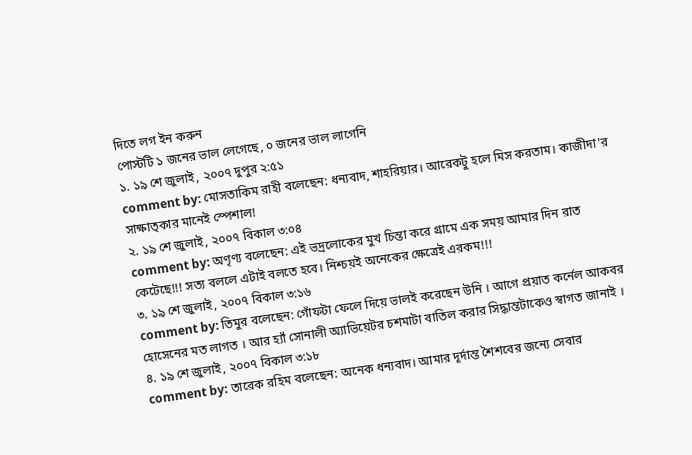দিতে লগ ইন করুন
পোস্টটি ১ জনের ভাল লেগেছে, ০ জনের ভাল লাগেনি
১. ১৯ শে জুলাই, ২০০৭ দুপুর ২:৫১
comment by: মোসতাকিম রাহী বলেছেন: ধন্যবাদ, শাহরিয়ার। আরেকটু হলে মিস করতাম। কাজীদা'র সাক্ষাত্কার মানেই স্পেশাল!
২. ১৯ শে জুলাই, ২০০৭ বিকাল ৩:০৪
comment by: অণৃণ্য বলেছেন: এই ভদ্রলোকের মুখ চিন্তা করে গ্রামে এক সময় আমার দিন রাত কেটেছে!!! সত্য বললে এটাই বলতে হবে। নিশ্চয়ই অনেকের ক্ষেত্রেই এরকম!!!
৩. ১৯ শে জুলাই, ২০০৭ বিকাল ৩:১৬
comment by: তিমুর বলেছেন: গোঁফটা ফেলে দিয়ে ভালই করেছেন উনি । আগে প্রয়াত কর্নেল আকবর হোসেনের মত লাগত । আর হ্যাঁ সোনালী অ্যাভিয়েটর চশমাটা বাতিল করার সিদ্ধান্তটাকেও স্বাগত জানাই ।
৪. ১৯ শে জুলাই, ২০০৭ বিকাল ৩:১৮
comment by: তারেক রহিম বলেছেন: অনেক ধন্যবাদ। আমার দূর্দান্ত শৈশবের জন্যে সেবার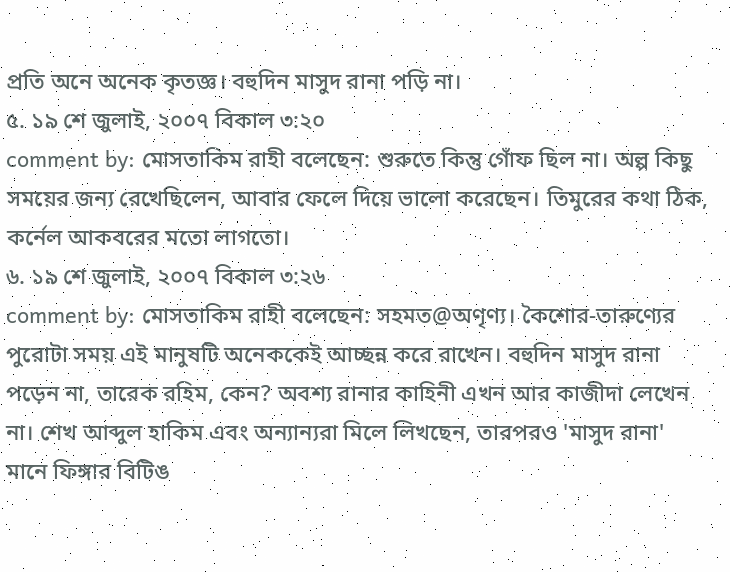প্রতি অনে অনেক কৃতজ্ঞ। বহুদিন মাসুদ রানা পড়ি না।
৫. ১৯ শে জুলাই, ২০০৭ বিকাল ৩:২০
comment by: মোসতাকিম রাহী বলেছেন: শুরুতে কিন্তু গোঁফ ছিল না। অল্প কিছু সময়ের জন্য রেখেছিলেন, আবার ফেলে দিয়ে ভালো করেছেন। তিমুরের কথা ঠিক, কর্নেল আকবরের মতো লাগতো।
৬. ১৯ শে জুলাই, ২০০৭ বিকাল ৩:২৬
comment by: মোসতাকিম রাহী বলেছেন: সহমত@অণৃণ্য। কৈশোর-তারুণ্যের পুরোটা সময় এই মানুষটি অনেককেই আচ্ছন্ন করে রাখেন। বহুদিন মাসুদ রানা পড়েন না, তারেক রহিম, কেন? অবশ্য রানার কাহিনী এখন আর কাজীদা লেখেন না। শেখ আব্দুল হাকিম এবং অন্যান্যরা মিলে লিখছেন, তারপরও 'মাসুদ রানা' মানে ফিঙ্গার বিটিঙ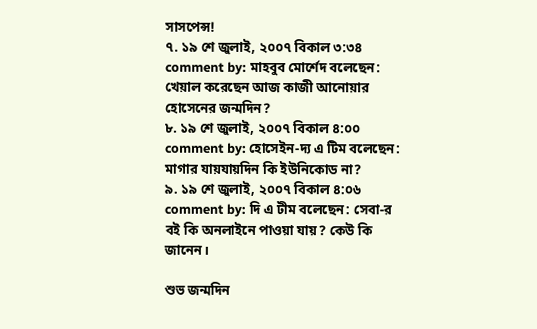সাসপেন্স!
৭. ১৯ শে জুলাই, ২০০৭ বিকাল ৩:৩৪
comment by: মাহবুব মোর্শেদ বলেছেন: খেয়াল করেছেন আজ কাজী আনোয়ার হোসেনের জন্মদিন?
৮. ১৯ শে জুলাই, ২০০৭ বিকাল ৪:০০
comment by: হোসেইন-দ্য এ টিম বলেছেন: মাগার যায়যায়দিন কি ইউনিকোড না?
৯. ১৯ শে জুলাই, ২০০৭ বিকাল ৪:০৬
comment by: দি এ টীম বলেছেন: সেবা-র বই কি অনলাইনে পাওয়া যায়? কেউ কি জানেন।

শুভ জন্মদিন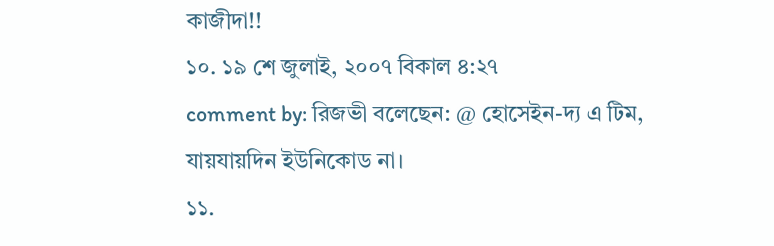কাজীদা!!
১০. ১৯ শে জুলাই, ২০০৭ বিকাল ৪:২৭
comment by: রিজভী বলেছেন: @ হোসেইন-দ্য এ টিম,
যায়যায়দিন ইউনিকোড না।
১১.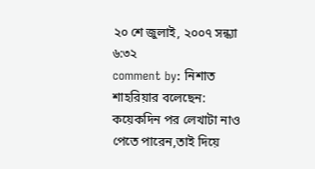২০ শে জুলাই, ২০০৭ সন্ধ্যা ৬:৩২
comment by: নিশাত শাহরিয়ার বলেছেন: কয়েকদিন পর লেখাটা নাও পেতে পারেন,তাই দিয়ে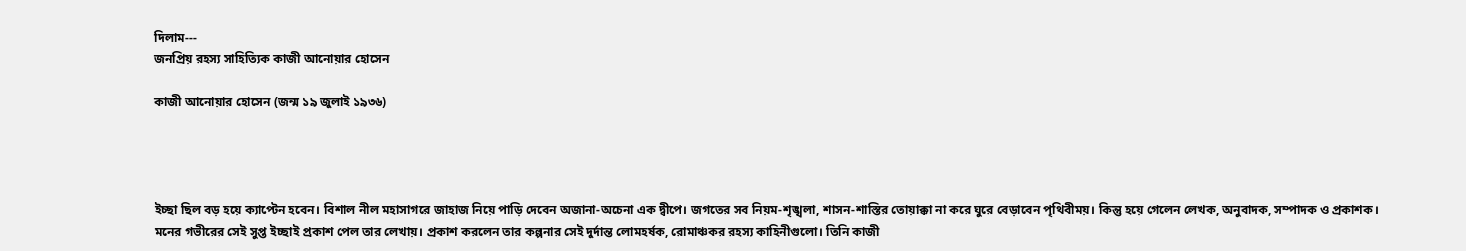দিলাম---
জনপ্রিয় রহস্য সাহিত্যিক কাজী আনোয়ার হোসেন

কাজী আনোয়ার হোসেন (জন্ম ১৯ জুলাই ১৯৩৬)




ইচ্ছা ছিল বড় হয়ে ক্যাপ্টেন হবেন। বিশাল নীল মহাসাগরে জাহাজ নিয়ে পাড়ি দেবেন অজানা-অচেনা এক দ্বীপে। জগতের সব নিয়ম-শৃঙ্খলা, শাসন-শাস্তির তোয়াক্কা না করে ঘুরে বেড়াবেন পৃথিবীময়। কিন্তু হয়ে গেলেন লেখক, অনুবাদক, সম্পাদক ও প্রকাশক। মনের গভীরের সেই সুপ্ত ইচ্ছাই প্রকাশ পেল তার লেখায়। প্রকাশ করলেন তার কল্পনার সেই দুর্দান্ত লোমহর্ষক, রোমাঞ্চকর রহস্য কাহিনীগুলো। তিনি কাজী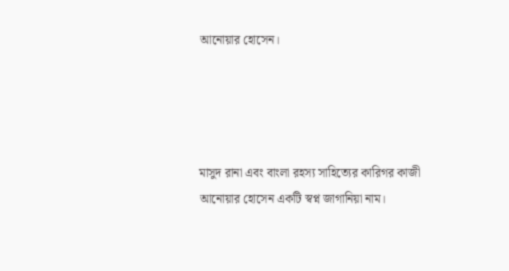আনোয়ার হোসেন।




মাসুদ রানা এবং বাংলা রহস্য সাহিত্যের কারিগর কাজী আনোয়ার হোসেন একটি স্বপ্ন জাগানিয়া নাম।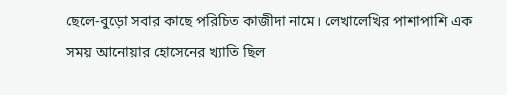ছেলে-বুড়ো সবার কাছে পরিচিত কাজীদা নামে। লেখালেখির পাশাপাশি এক সময় আনোয়ার হোসেনের খ্যাতি ছিল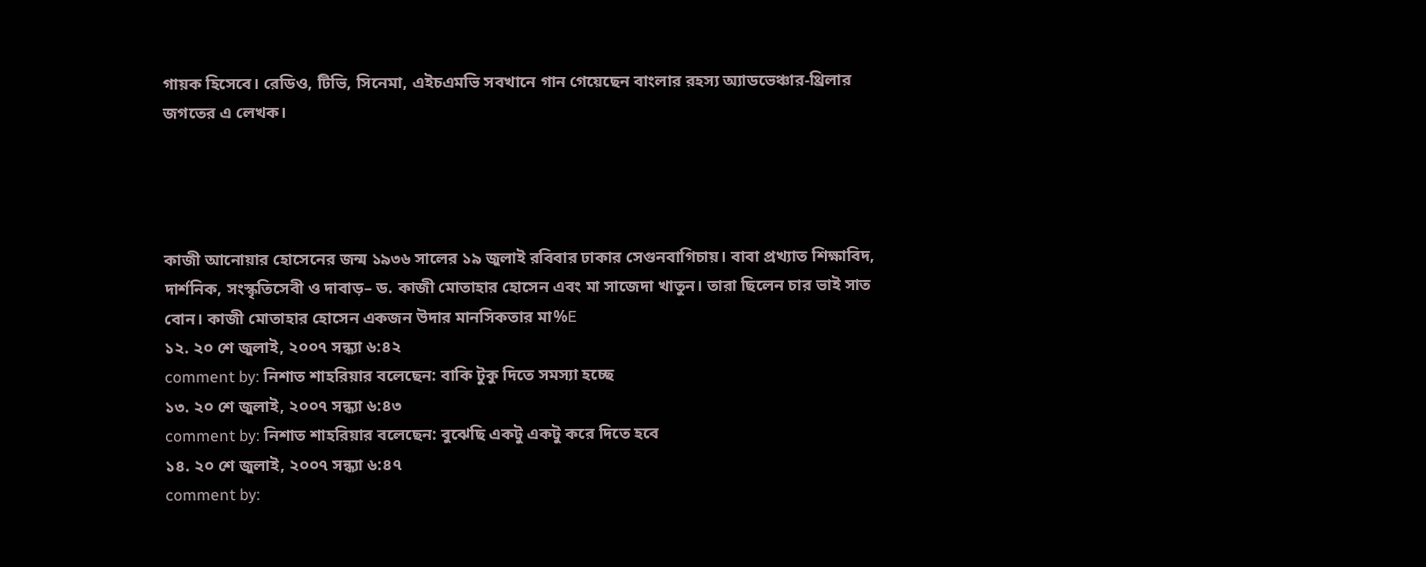গায়ক হিসেবে। রেডিও, টিভি, সিনেমা, এইচএমভি সবখানে গান গেয়েছেন বাংলার রহস্য অ্যাডভেঞ্চার-থ্রিলার জগতের এ লেখক।




কাজী আনোয়ার হোসেনের জন্ম ১৯৩৬ সালের ১৯ জুলাই রবিবার ঢাকার সেগুনবাগিচায়। বাবা প্রখ্যাত শিক্ষাবিদ, দার্শনিক, সংস্কৃতিসেবী ও দাবাড়– ড. কাজী মোতাহার হোসেন এবং মা সাজেদা খাতুন। তারা ছিলেন চার ভাই সাত বোন। কাজী মোতাহার হোসেন একজন উদার মানসিকতার মা%E
১২. ২০ শে জুলাই, ২০০৭ সন্ধ্যা ৬:৪২
comment by: নিশাত শাহরিয়ার বলেছেন: বাকি টুকু দিতে সমস্যা হচ্ছে
১৩. ২০ শে জুলাই, ২০০৭ সন্ধ্যা ৬:৪৩
comment by: নিশাত শাহরিয়ার বলেছেন: বুঝেছি একটু একটু করে দিতে হবে
১৪. ২০ শে জুলাই, ২০০৭ সন্ধ্যা ৬:৪৭
comment by: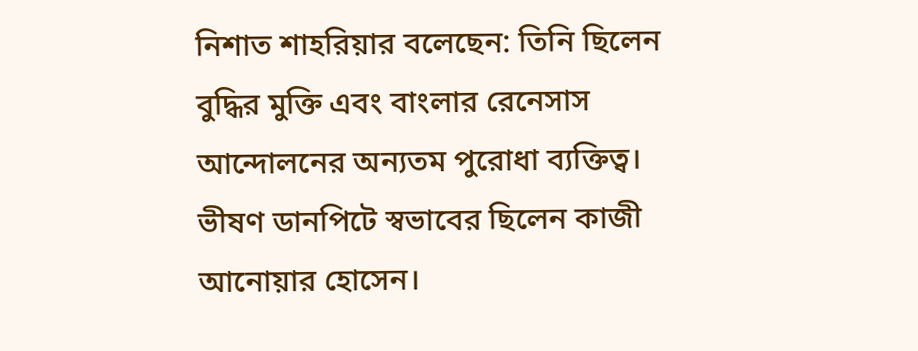নিশাত শাহরিয়ার বলেছেন: তিনি ছিলেন বুদ্ধির মুক্তি এবং বাংলার রেনেসাস আন্দোলনের অন্যতম পুরোধা ব্যক্তিত্ব।
ভীষণ ডানপিটে স্বভাবের ছিলেন কাজী আনোয়ার হোসেন।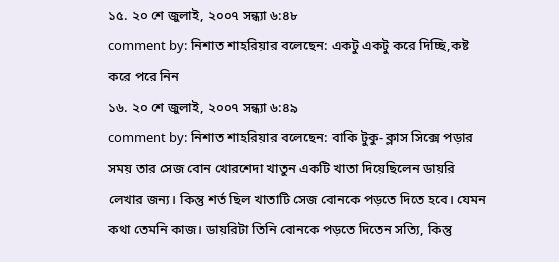১৫. ২০ শে জুলাই, ২০০৭ সন্ধ্যা ৬:৪৮
comment by: নিশাত শাহরিয়ার বলেছেন: একটু একটু করে দিচ্ছি,কষ্ট করে পরে নিন
১৬. ২০ শে জুলাই, ২০০৭ সন্ধ্যা ৬:৪৯
comment by: নিশাত শাহরিয়ার বলেছেন: বাকি টুকু- ক্লাস সিক্সে পড়ার সময় তার সেজ বোন খোরশেদা খাতুন একটি খাতা দিয়েছিলেন ডায়রি লেখার জন্য। কিন্তু শর্ত ছিল খাতাটি সেজ বোনকে পড়তে দিতে হবে। যেমন কথা তেমনি কাজ। ডায়রিটা তিনি বোনকে পড়তে দিতেন সত্যি, কিন্তু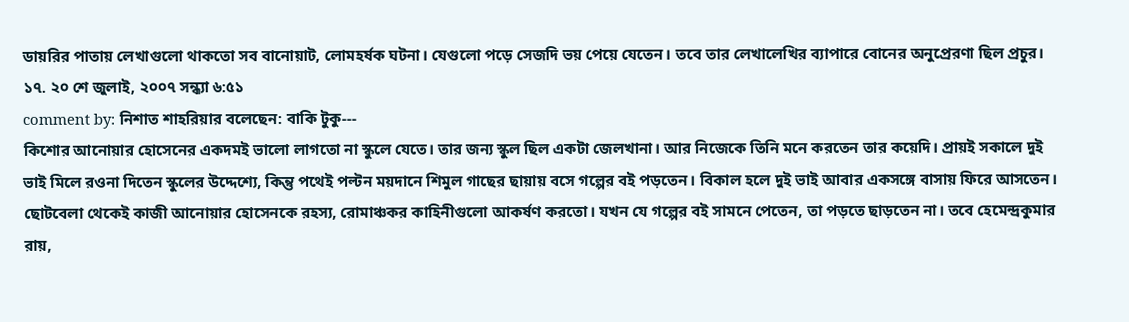ডায়রির পাতায় লেখাগুলো থাকতো সব বানোয়াট, লোমহর্ষক ঘটনা। যেগুলো পড়ে সেজদি ভয় পেয়ে যেতেন। তবে তার লেখালেখির ব্যাপারে বোনের অনুপ্রেরণা ছিল প্রচুর।
১৭. ২০ শে জুলাই, ২০০৭ সন্ধ্যা ৬:৫১
comment by: নিশাত শাহরিয়ার বলেছেন: বাকি টুকু---
কিশোর আনোয়ার হোসেনের একদমই ভালো লাগতো না স্কুলে যেতে। তার জন্য স্কুল ছিল একটা জেলখানা। আর নিজেকে তিনি মনে করতেন তার কয়েদি। প্রায়ই সকালে দুই ভাই মিলে রওনা দিতেন স্কুলের উদ্দেশ্যে, কিন্তু পথেই পল্টন ময়দানে শিমুল গাছের ছায়ায় বসে গল্পের বই পড়তেন। বিকাল হলে দুই ভাই আবার একসঙ্গে বাসায় ফিরে আসতেন।
ছোটবেলা থেকেই কাজী আনোয়ার হোসেনকে রহস্য, রোমাঞ্চকর কাহিনীগুলো আকর্ষণ করতো। যখন যে গল্পের বই সামনে পেতেন, তা পড়তে ছাড়তেন না। তবে হেমেন্দ্রকুমার রায়,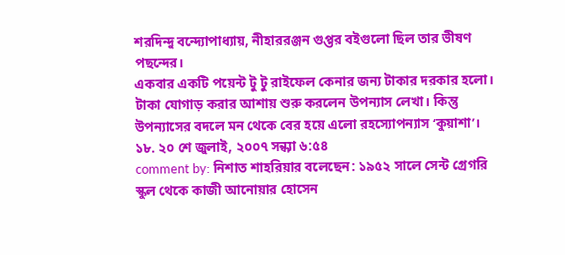শরদিন্দু বন্দ্যোপাধ্যায়, নীহাররঞ্জন গুপ্তর বইগুলো ছিল তার ভীষণ পছন্দের।
একবার একটি পয়েন্ট টু টু রাইফেল কেনার জন্য টাকার দরকার হলো। টাকা যোগাড় করার আশায় শুরু করলেন উপন্যাস লেখা। কিন্তু উপন্যাসের বদলে মন থেকে বের হয়ে এলো রহস্যোপন্যাস ‘কুয়াশা’।
১৮. ২০ শে জুলাই, ২০০৭ সন্ধ্যা ৬:৫৪
comment by: নিশাত শাহরিয়ার বলেছেন: ১৯৫২ সালে সেন্ট গ্রেগরি স্কুল থেকে কাজী আনোয়ার হোসেন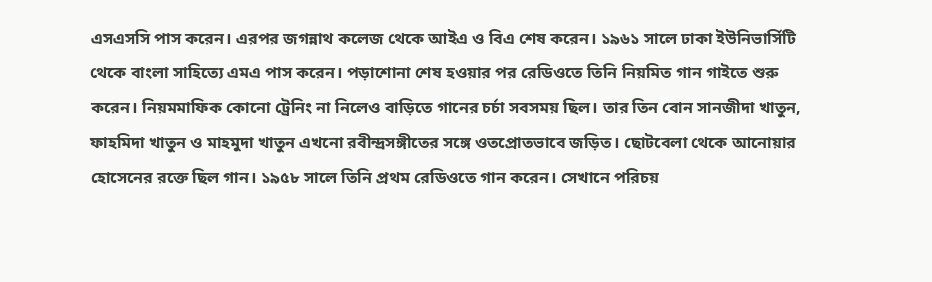এসএসসি পাস করেন। এরপর জগন্নাথ কলেজ থেকে আইএ ও বিএ শেষ করেন। ১৯৬১ সালে ঢাকা ইউনিভার্সিটি থেকে বাংলা সাহিত্যে এমএ পাস করেন। পড়াশোনা শেষ হওয়ার পর রেডিওতে তিনি নিয়মিত গান গাইতে শুরু করেন। নিয়মমাফিক কোনো ট্রেনিং না নিলেও বাড়িতে গানের চর্চা সবসময় ছিল। তার তিন বোন সানজীদা খাতুন, ফাহমিদা খাতুন ও মাহমুদা খাতুন এখনো রবীন্দ্রসঙ্গীতের সঙ্গে ওতপ্রোতভাবে জড়িত। ছোটবেলা থেকে আনোয়ার হোসেনের রক্তে ছিল গান। ১৯৫৮ সালে তিনি প্রথম রেডিওতে গান করেন। সেখানে পরিচয়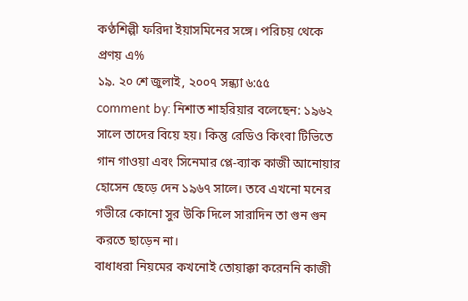কণ্ঠশিল্পী ফরিদা ইয়াসমিনের সঙ্গে। পরিচয় থেকে প্রণয় এ%
১৯. ২০ শে জুলাই, ২০০৭ সন্ধ্যা ৬:৫৫
comment by: নিশাত শাহরিয়ার বলেছেন: ১৯৬২ সালে তাদের বিয়ে হয়। কিন্তু রেডিও কিংবা টিভিতে গান গাওয়া এবং সিনেমার প্লে-ব্যাক কাজী আনোয়ার হোসেন ছেড়ে দেন ১৯৬৭ সালে। তবে এখনো মনের গভীরে কোনো সুর উকি দিলে সারাদিন তা গুন গুন করতে ছাড়েন না।
বাধাধরা নিয়মের কখনোই তোয়াক্কা করেননি কাজী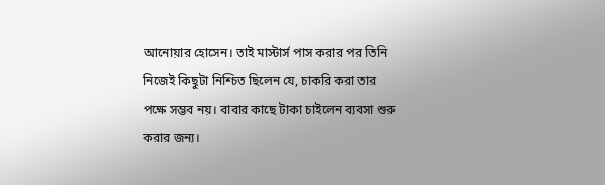আনোয়ার হোসেন। তাই মাস্টার্স পাস করার পর তিনি নিজেই কিছুটা নিশ্চিত ছিলেন যে, চাকরি করা তার পক্ষে সম্ভব নয়। বাবার কাছে টাকা চাইলেন ব্যবসা শুরু করার জন্য।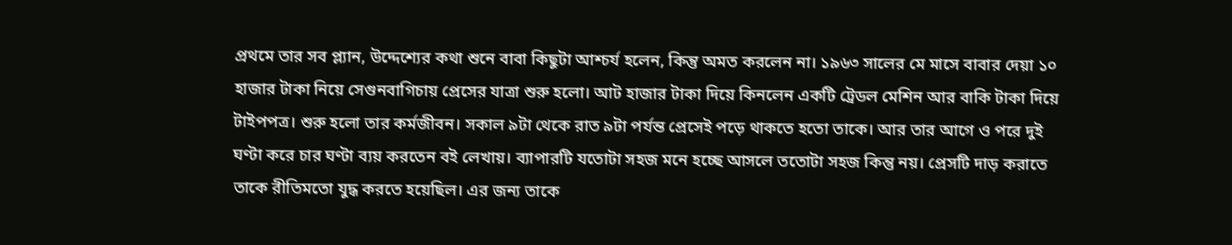প্রথমে তার সব প্ল্যান, উদ্দেশ্যের কথা শুনে বাবা কিছুটা আশ্চর্য হলেন, কিন্তু অমত করলেন না। ১৯৬৩ সালের মে মাসে বাবার দেয়া ১০ হাজার টাকা নিয়ে সেগুনবাগিচায় প্রেসের যাত্রা শুরু হলো। আট হাজার টাকা দিয়ে কিনলেন একটি ট্রেডল মেশিন আর বাকি টাকা দিয়ে টাইপপত্র। শুরু হলো তার কর্মজীবন। সকাল ৯টা থেকে রাত ৯টা পর্যন্ত প্রেসেই পড়ে থাকতে হতো তাকে। আর তার আগে ও পরে দুই ঘণ্টা করে চার ঘণ্টা ব্যয় করতেন বই লেখায়। ব্যাপারটি যতোটা সহজ মনে হচ্ছে আসলে ততোটা সহজ কিন্তু নয়। প্রেসটি দাড় করাতে তাকে রীতিমতো যুদ্ধ করতে হয়েছিল। এর জন্য তাকে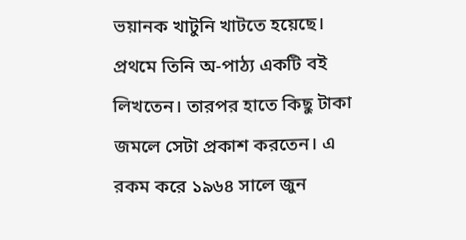ভয়ানক খাটুনি খাটতে হয়েছে। প্রথমে তিনি অ-পাঠ্য একটি বই লিখতেন। তারপর হাতে কিছু টাকা জমলে সেটা প্রকাশ করতেন। এ রকম করে ১৯৬৪ সালে জুন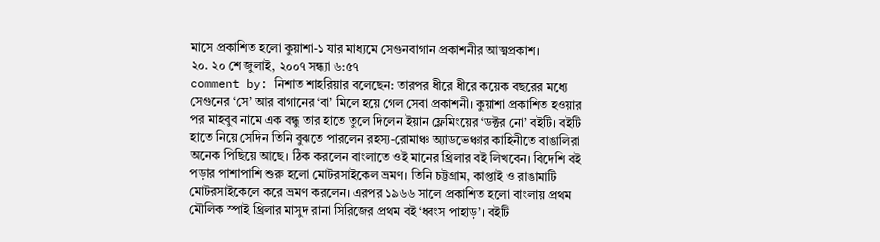মাসে প্রকাশিত হলো কুয়াশা-১ যার মাধ্যমে সেগুনবাগান প্রকাশনীর আত্মপ্রকাশ।
২০. ২০ শে জুলাই, ২০০৭ সন্ধ্যা ৬:৫৭
comment by: নিশাত শাহরিয়ার বলেছেন: তারপর ধীরে ধীরে কয়েক বছরের মধ্যে সেগুনের ‘সে’ আর বাগানের ‘বা’ মিলে হয়ে গেল সেবা প্রকাশনী। কুয়াশা প্রকাশিত হওয়ার পর মাহবুব নামে এক বন্ধু তার হাতে তুলে দিলেন ইয়ান ফ্লেমিংয়ের ‘ডক্টর নো’ বইটি। বইটি হাতে নিয়ে সেদিন তিনি বুঝতে পারলেন রহস্য-রোমাঞ্চ অ্যাডভেঞ্চার কাহিনীতে বাঙালিরা অনেক পিছিয়ে আছে। ঠিক করলেন বাংলাতে ওই মানের থ্রিলার বই লিখবেন। বিদেশি বই পড়ার পাশাপাশি শুরু হলো মোটরসাইকেল ভ্রমণ। তিনি চট্টগ্রাম, কাপ্তাই ও রাঙামাটি মোটরসাইকেলে করে ভ্রমণ করলেন। এরপর ১৯৬৬ সালে প্রকাশিত হলো বাংলায় প্রথম মৌলিক স্পাই থ্রিলার মাসুদ রানা সিরিজের প্রথম বই ‘ধ্বংস পাহাড়’। বইটি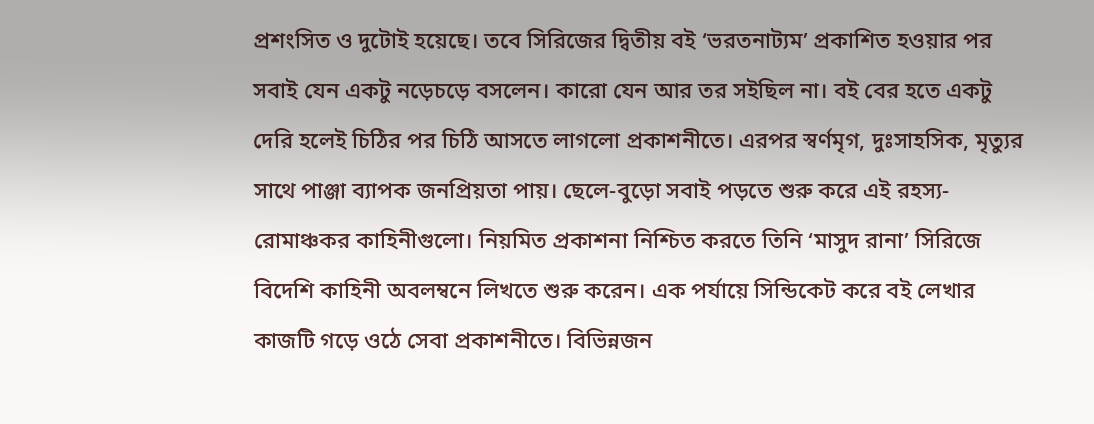প্রশংসিত ও দুটোই হয়েছে। তবে সিরিজের দ্বিতীয় বই ‘ভরতনাট্যম’ প্রকাশিত হওয়ার পর সবাই যেন একটু নড়েচড়ে বসলেন। কারো যেন আর তর সইছিল না। বই বের হতে একটু দেরি হলেই চিঠির পর চিঠি আসতে লাগলো প্রকাশনীতে। এরপর স্বর্ণমৃগ, দুঃসাহসিক, মৃত্যুর সাথে পাঞ্জা ব্যাপক জনপ্রিয়তা পায়। ছেলে-বুড়ো সবাই পড়তে শুরু করে এই রহস্য-রোমাঞ্চকর কাহিনীগুলো। নিয়মিত প্রকাশনা নিশ্চিত করতে তিনি ‘মাসুদ রানা’ সিরিজে বিদেশি কাহিনী অবলম্বনে লিখতে শুরু করেন। এক পর্যায়ে সিন্ডিকেট করে বই লেখার কাজটি গড়ে ওঠে সেবা প্রকাশনীতে। বিভিন্নজন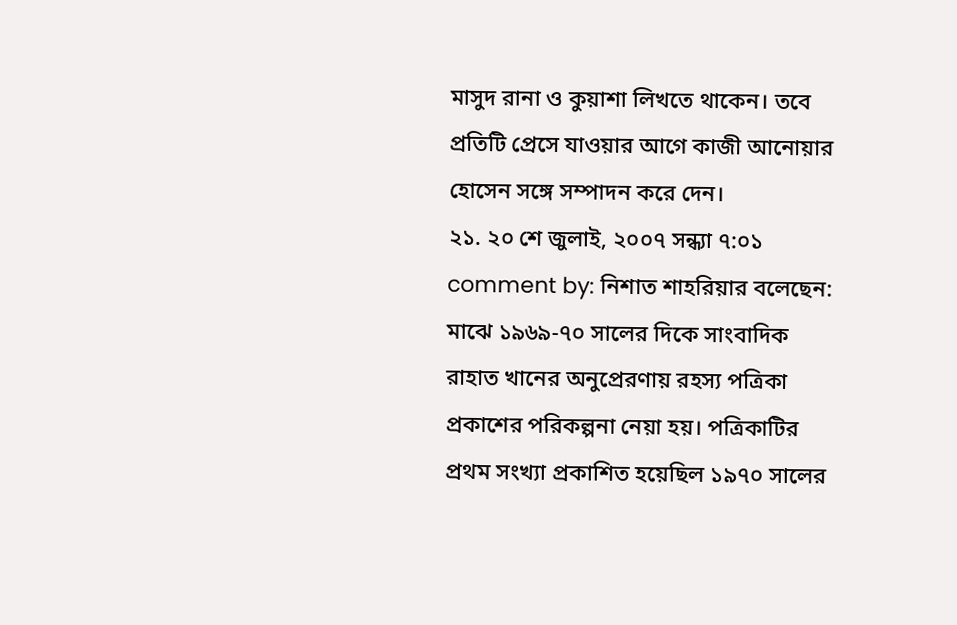মাসুদ রানা ও কুয়াশা লিখতে থাকেন। তবে প্রতিটি প্রেসে যাওয়ার আগে কাজী আনোয়ার হোসেন সঙ্গে সম্পাদন করে দেন।
২১. ২০ শে জুলাই, ২০০৭ সন্ধ্যা ৭:০১
comment by: নিশাত শাহরিয়ার বলেছেন: মাঝে ১৯৬৯-৭০ সালের দিকে সাংবাদিক রাহাত খানের অনুপ্রেরণায় রহস্য পত্রিকা প্রকাশের পরিকল্পনা নেয়া হয়। পত্রিকাটির প্রথম সংখ্যা প্রকাশিত হয়েছিল ১৯৭০ সালের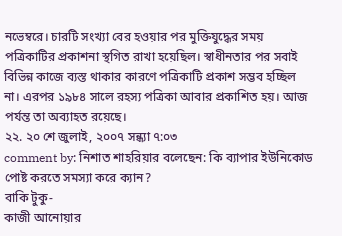নভেম্বরে। চারটি সংখ্যা বের হওয়ার পর মুক্তিযুদ্ধের সময় পত্রিকাটির প্রকাশনা স্থগিত রাখা হয়েছিল। স্বাধীনতার পর সবাই বিভিন্ন কাজে ব্যস্ত থাকার কারণে পত্রিকাটি প্রকাশ সম্ভব হচ্ছিল না। এরপর ১৯৮৪ সালে রহস্য পত্রিকা আবার প্রকাশিত হয়। আজ পর্যন্ত তা অব্যাহত রয়েছে।
২২. ২০ শে জুলাই, ২০০৭ সন্ধ্যা ৭:০৩
comment by: নিশাত শাহরিয়ার বলেছেন: কি ব্যাপার ইউনিকোড পোষ্ট করতে সমস্যা করে ক্যান?
বাকি টুকু-
কাজী আনোয়ার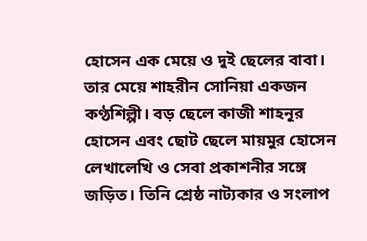হোসেন এক মেয়ে ও দুই ছেলের বাবা। তার মেয়ে শাহরীন সোনিয়া একজন কণ্ঠশিল্পী। বড় ছেলে কাজী শাহনূর হোসেন এবং ছোট ছেলে মায়মুর হোসেন লেখালেখি ও সেবা প্রকাশনীর সঙ্গে জড়িত। তিনি শ্রেষ্ঠ নাট্যকার ও সংলাপ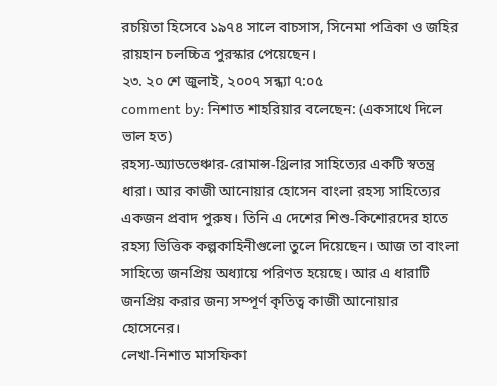রচয়িতা হিসেবে ১৯৭৪ সালে বাচসাস, সিনেমা পত্রিকা ও জহির রায়হান চলচ্চিত্র পুরস্কার পেয়েছেন।
২৩. ২০ শে জুলাই, ২০০৭ সন্ধ্যা ৭:০৫
comment by: নিশাত শাহরিয়ার বলেছেন: (একসাথে দিলে ভাল হত)
রহস্য-অ্যাডভেঞ্চার-রোমান্স-থ্রিলার সাহিত্যের একটি স্বতন্ত্র ধারা। আর কাজী আনোয়ার হোসেন বাংলা রহস্য সাহিত্যের একজন প্রবাদ পুরুষ। তিনি এ দেশের শিশু-কিশোরদের হাতে রহস্য ভিত্তিক কল্পকাহিনীগুলো তুলে দিয়েছেন। আজ তা বাংলা সাহিত্যে জনপ্রিয় অধ্যায়ে পরিণত হয়েছে। আর এ ধারাটি জনপ্রিয় করার জন্য সম্পূর্ণ কৃতিত্ব কাজী আনোয়ার হোসেনের।
লেখা-নিশাত মাসফিকা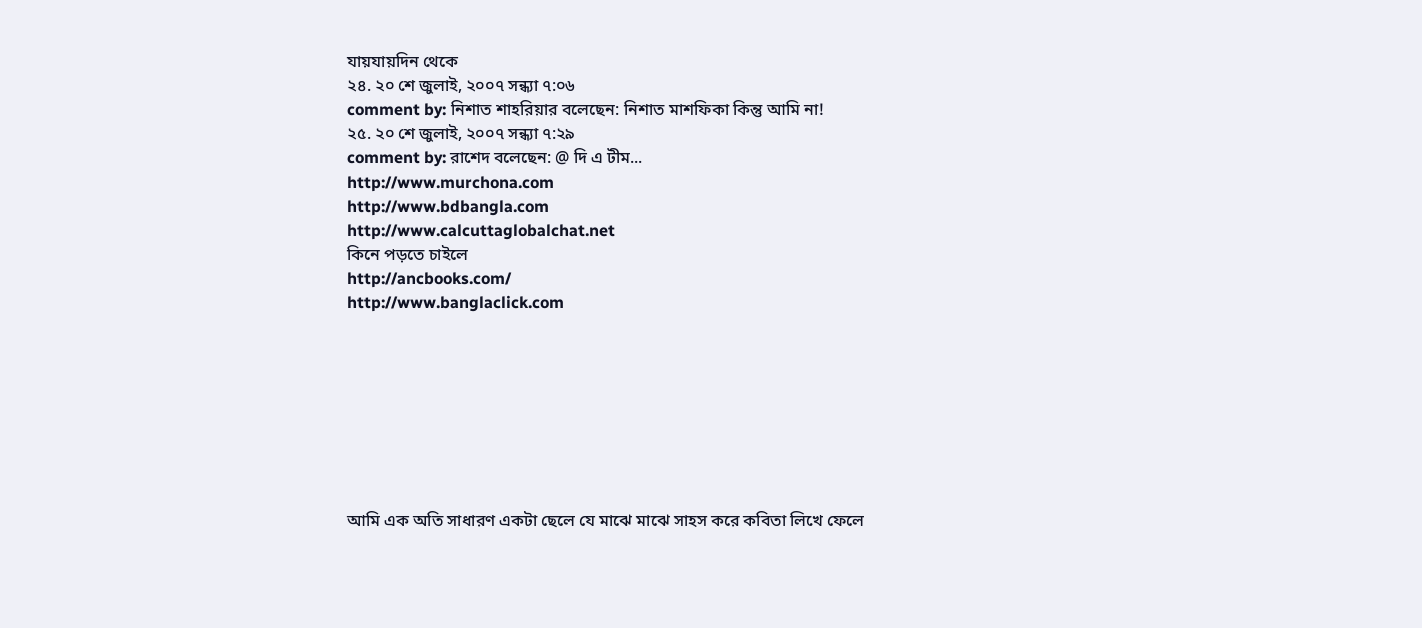যায়যায়দিন থেকে
২৪. ২০ শে জুলাই, ২০০৭ সন্ধ্যা ৭:০৬
comment by: নিশাত শাহরিয়ার বলেছেন: নিশাত মাশফিকা কিন্তু আমি না!
২৫. ২০ শে জুলাই, ২০০৭ সন্ধ্যা ৭:২৯
comment by: রাশেদ বলেছেন: @ দি এ টীম...
http://www.murchona.com
http://www.bdbangla.com
http://www.calcuttaglobalchat.net
কিনে পড়তে চাইলে
http://ancbooks.com/
http://www.banglaclick.com








আমি এক অতি সাধারণ একটা ছেলে যে মাঝে মাঝে সাহস করে কবিতা লিখে ফেলে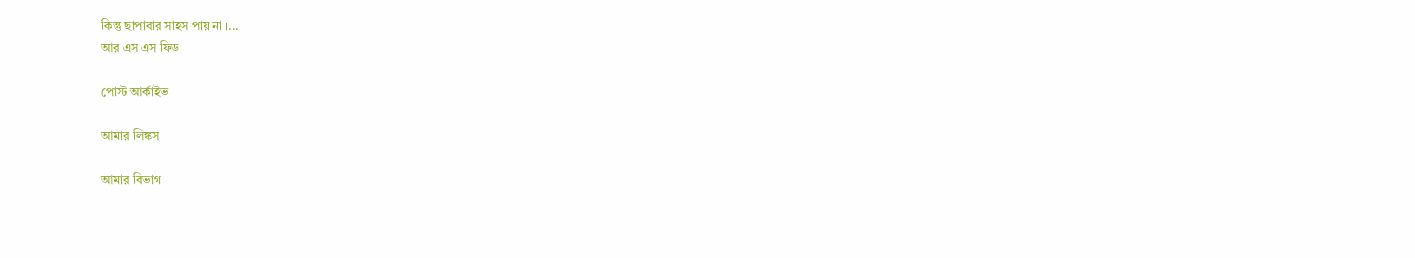কিন্তু ছাপাবার সাহস পায় না ।...
আর এস এস ফিড

পোস্ট আর্কাইভ

আমার লিঙ্কস

আমার বিভাগ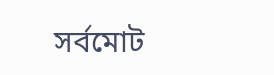সর্বমোট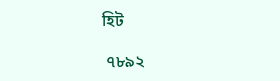হিট

 ৭৮৯২